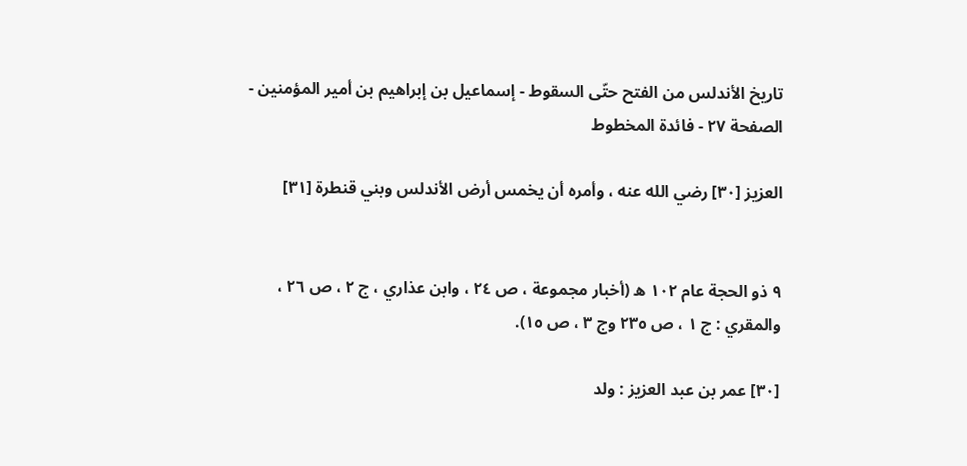تاريخ الأندلس من الفتح حتّى السقوط - إسماعيل بن إبراهيم بن أمير المؤمنين - الصفحة ٢٧ - فائدة المخطوط

العزيز [٣٠] رضي الله عنه ، وأمره أن يخمس أرض الأندلس وبني قنطرة [٣١]


٩ ذو الحجة عام ١٠٢ ه‌ (أخبار مجموعة ، ص ٢٤ ، وابن عذاري ، ج ٢ ، ص ٢٦ ، والمقري : ج ١ ، ص ٢٣٥ وج ٣ ، ص ١٥).

[٣٠] عمر بن عبد العزيز : ولد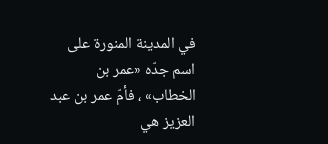في المدينة المنورة على اسم جدّه «عمر بن الخطاب» ، فأمّ عمر بن عبد العزيز هي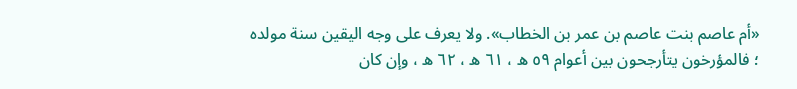«أم عاصم بنت عاصم بن عمر بن الخطاب». ولا يعرف على وجه اليقين سنة مولده ؛ فالمؤرخون يتأرجحون بين أعوام ٥٩ ه‌ ، ٦١ ه‌ ، ٦٢ ه‌ ، وإن كان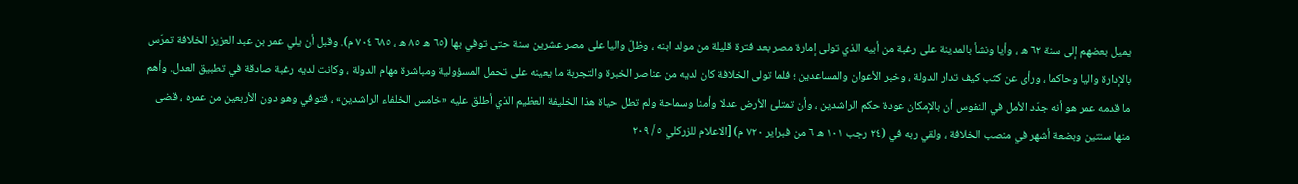يميل بعضهم إلى سنة ٦٢ ه‌ ، وأيا ونشأ بالمدينة على رغبة من أبيه الذي تولى إمارة مصر بعد فترة قليلة من مولد ابنه ، وظلّ واليا على مصر عشرين سنة حتى توفي بها (٦٥ ه‌ ٨٥ ه‌ ، ٦٨٥ ٧٠٤ م). وقبل أن يلي عمر بن عبد العزيز الخلافة تمرّس بالإدارة واليا وحاكما ، ورأى عن كثب كيف تدار الدولة ، وخبر الأعوان والمساعدين ؛ فلما تولى الخلافة كان لديه من عناصر الخبرة والتجربة ما يعينه على تحمل المسؤولية ومباشرة مهام الدولة ، وكانت لديه رغبة صادقة في تطبيق العدل. وأهم ما قدمه عمر هو أنه جدّد الأمل في النفوس أن بالإمكان عودة حكم الراشدين ، وأن تمتلئ الأرض عدلا وأمنا وسماحة ولم تطل حياة هذا الخليفة العظيم الذي أطلق عليه «خامس الخلفاء الراشدين» ، فتوفي وهو دون الأربعين من عمره ، قضى منها سنتين وبضعة أشهر في منصب الخلافة ، ولقي ربه في (٢٤ رجب ١٠١ ه‌ ٦ من فبراير ٧٢٠ م) [الاعلام للزركلي ٥ / ٢٠٩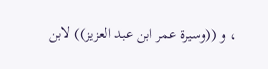، و ((وسيرة عمر ابن عبد العزيز)) لابن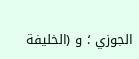الجوزي ؛ و (الخليفة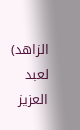الزاهد) لعبد العزيز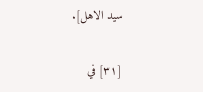سيد الاهل].

[٣١] في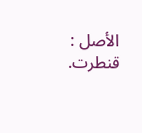الأصل : قنطرت.